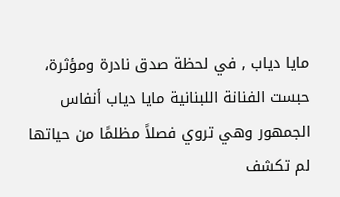مايا دياب , في لحظة صدق نادرة ومؤثرة، حبست الفنانة اللبنانية مايا دياب أنفاس الجمهور وهي تروي فصلاً مظلمًا من حياتها لم تكشف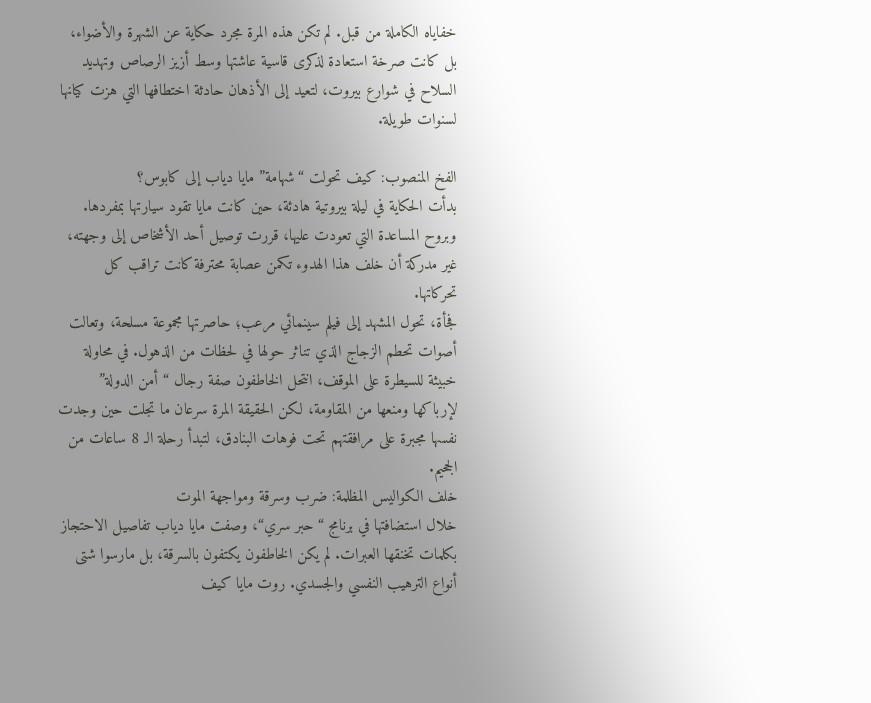خفاياه الكاملة من قبل. لم تكن هذه المرة مجرد حكاية عن الشهرة والأضواء، بل كانت صرخة استعادة لذكرى قاسية عاشتها وسط أزيز الرصاص وتهديد السلاح في شوارع بيروت، لتعيد إلى الأذهان حادثة اختطافها التي هزت كيانها لسنوات طويلة.

الفخ المنصوب: كيف تحولت “شهامة” مايا دياب إلى كابوس؟
بدأت الحكاية في ليلة بيروتية هادئة، حين كانت مايا تقود سيارتها بمفردها. وبروح المساعدة التي تعودت عليها، قررت توصيل أحد الأشخاص إلى وجهته، غير مدركة أن خلف هذا الهدوء تكمن عصابة محترفة كانت تراقب كل تحركاتها.
فجأة، تحول المشهد إلى فيلم سينمائي مرعب؛ حاصرتها مجموعة مسلحة، وتعالت أصوات تحطم الزجاج الذي تناثر حولها في لحظات من الذهول. في محاولة خبيثة للسيطرة على الموقف، انتحل الخاطفون صفة رجال “أمن الدولة” لإرباكها ومنعها من المقاومة، لكن الحقيقة المرة سرعان ما تجلت حين وجدت نفسها مجبرة على مرافقتهم تحت فوهات البنادق، لتبدأ رحلة الـ 8 ساعات من الجحيم.
خلف الكواليس المظلمة: ضرب وسرقة ومواجهة الموت
خلال استضافتها في برنامج “حبر سري“، وصفت مايا دياب تفاصيل الاحتجاز بكلمات تخنقها العبرات. لم يكن الخاطفون يكتفون بالسرقة، بل مارسوا شتى أنواع الترهيب النفسي والجسدي. روت مايا كيف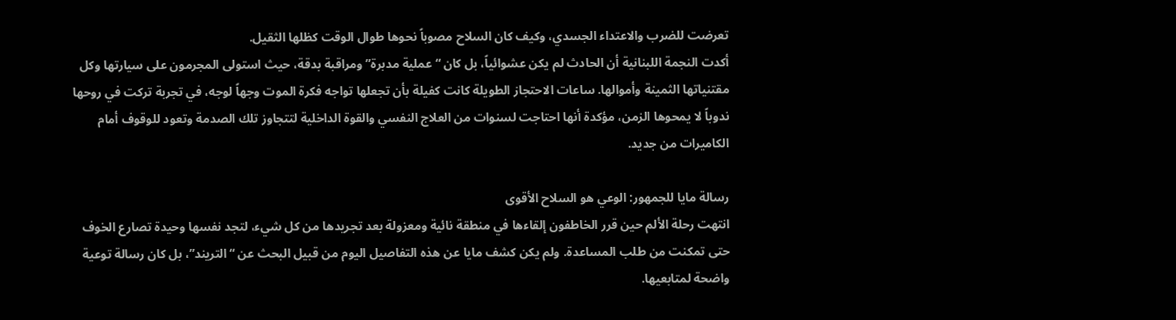تعرضت للضرب والاعتداء الجسدي، وكيف كان السلاح مصوباً نحوها طوال الوقت كظلها الثقيل.
أكدت النجمة اللبنانية أن الحادث لم يكن عشوائياً، بل كان “عملية مدبرة” ومراقبة بدقة، حيث استولى المجرمون على سيارتها وكل مقتنياتها الثمينة وأموالها. ساعات الاحتجاز الطويلة كانت كفيلة بأن تجعلها تواجه فكرة الموت وجهاً لوجه، في تجربة تركت في روحها ندوباً لا يمحوها الزمن، مؤكدة أنها احتاجت لسنوات من العلاج النفسي والقوة الداخلية لتتجاوز تلك الصدمة وتعود للوقوف أمام الكاميرات من جديد.

رسالة مايا للجمهور: الوعي هو السلاح الأقوى
انتهت رحلة الألم حين قرر الخاطفون إلقاءها في منطقة نائية ومعزولة بعد تجريدها من كل شيء، لتجد نفسها وحيدة تصارع الخوف حتى تمكنت من طلب المساعدة. ولم يكن كشف مايا عن هذه التفاصيل اليوم من قبيل البحث عن “التريند”، بل كان رسالة توعية واضحة لمتابعيها.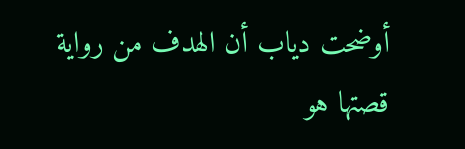أوضحت دياب أن الهدف من رواية قصتها هو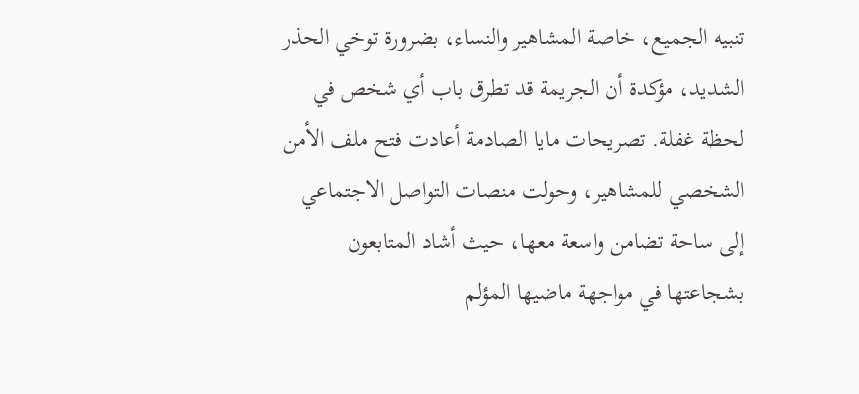تنبيه الجميع، خاصة المشاهير والنساء، بضرورة توخي الحذر الشديد، مؤكدة أن الجريمة قد تطرق باب أي شخص في لحظة غفلة. تصريحات مايا الصادمة أعادت فتح ملف الأمن الشخصي للمشاهير، وحولت منصات التواصل الاجتماعي إلى ساحة تضامن واسعة معها، حيث أشاد المتابعون بشجاعتها في مواجهة ماضيها المؤلم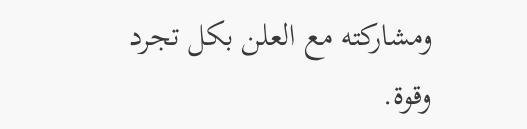ومشاركته مع العلن بكل تجرد وقوة.